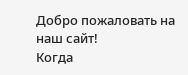Добро пожаловать на наш сайт!
Когда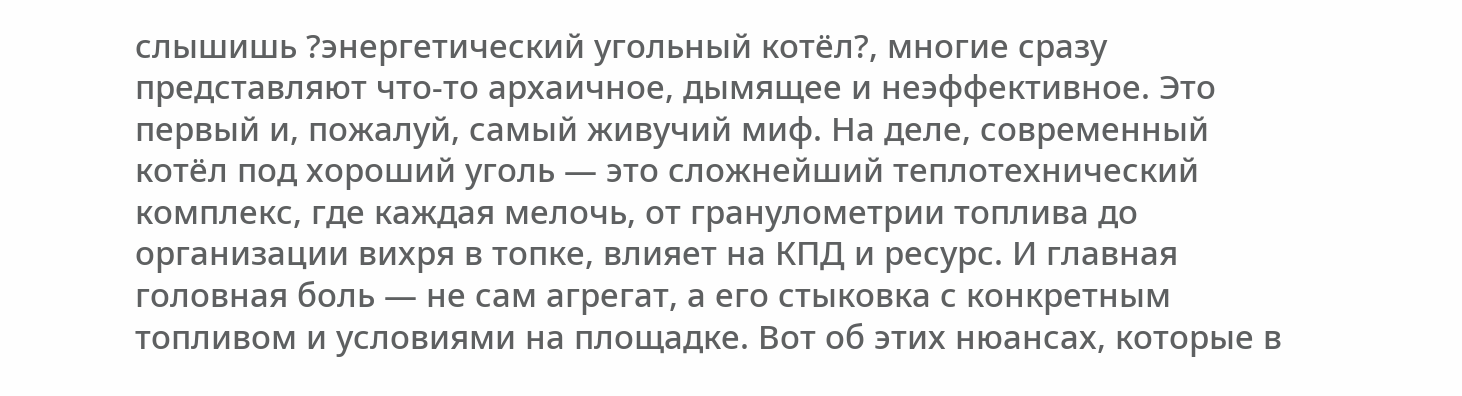слышишь ?энергетический угольный котёл?, многие сразу представляют что-то архаичное, дымящее и неэффективное. Это первый и, пожалуй, самый живучий миф. На деле, современный котёл под хороший уголь — это сложнейший теплотехнический комплекс, где каждая мелочь, от гранулометрии топлива до организации вихря в топке, влияет на КПД и ресурс. И главная головная боль — не сам агрегат, а его стыковка с конкретным топливом и условиями на площадке. Вот об этих нюансах, которые в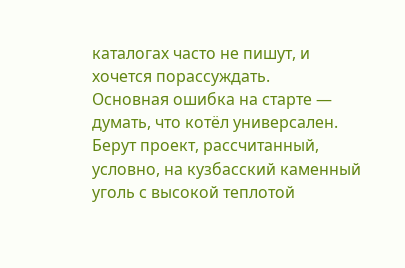каталогах часто не пишут, и хочется порассуждать.
Основная ошибка на старте — думать, что котёл универсален. Берут проект, рассчитанный, условно, на кузбасский каменный уголь с высокой теплотой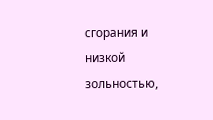сгорания и низкой зольностью,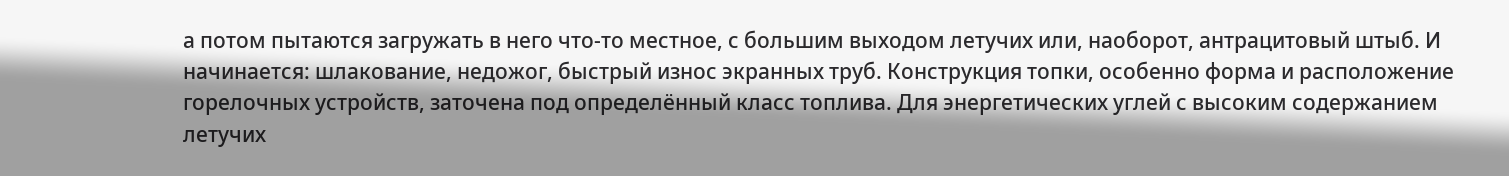а потом пытаются загружать в него что-то местное, с большим выходом летучих или, наоборот, антрацитовый штыб. И начинается: шлакование, недожог, быстрый износ экранных труб. Конструкция топки, особенно форма и расположение горелочных устройств, заточена под определённый класс топлива. Для энергетических углей с высоким содержанием летучих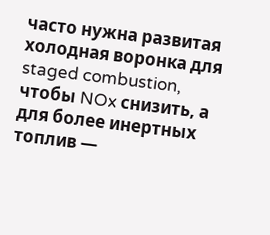часто нужна развитая холодная воронка для staged combustion, чтобы NOx снизить, а для более инертных топлив —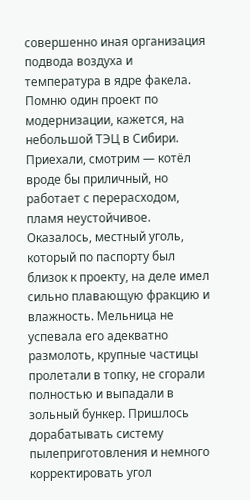совершенно иная организация подвода воздуха и температура в ядре факела.
Помню один проект по модернизации, кажется, на небольшой ТЭЦ в Сибири. Приехали, смотрим — котёл вроде бы приличный, но работает с перерасходом, пламя неустойчивое. Оказалось, местный уголь, который по паспорту был близок к проекту, на деле имел сильно плавающую фракцию и влажность. Мельница не успевала его адекватно размолоть, крупные частицы пролетали в топку, не сгорали полностью и выпадали в зольный бункер. Пришлось дорабатывать систему пылеприготовления и немного корректировать угол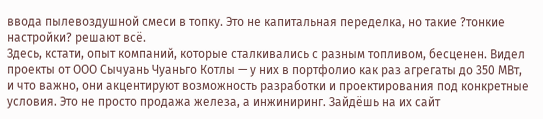ввода пылевоздушной смеси в топку. Это не капитальная переделка, но такие ?тонкие настройки? решают всё.
Здесь, кстати, опыт компаний, которые сталкивались с разным топливом, бесценен. Видел проекты от ООО Сычуань Чуаньго Котлы — у них в портфолио как раз агрегаты до 350 МВт, и что важно, они акцентируют возможность разработки и проектирования под конкретные условия. Это не просто продажа железа, а инжиниринг. Зайдёшь на их сайт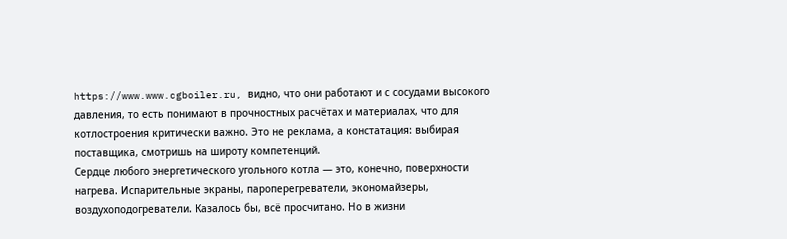https://www.www.cgboiler.ru, видно, что они работают и с сосудами высокого давления, то есть понимают в прочностных расчётах и материалах, что для котлостроения критически важно. Это не реклама, а констатация: выбирая поставщика, смотришь на широту компетенций.
Сердце любого энергетического угольного котла — это, конечно, поверхности нагрева. Испарительные экраны, пароперегреватели, экономайзеры, воздухоподогреватели. Казалось бы, всё просчитано. Но в жизни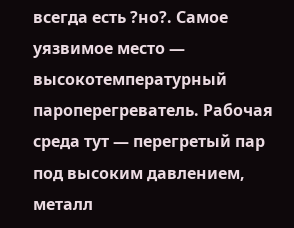всегда есть ?но?. Самое уязвимое место — высокотемпературный пароперегреватель. Рабочая среда тут — перегретый пар под высоким давлением, металл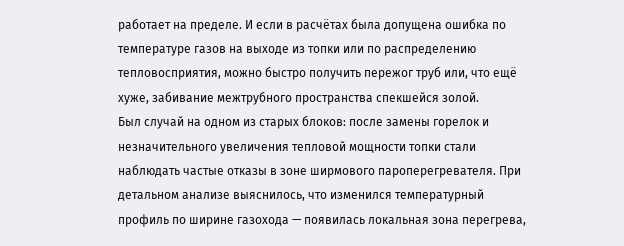работает на пределе. И если в расчётах была допущена ошибка по температуре газов на выходе из топки или по распределению тепловосприятия, можно быстро получить пережог труб или, что ещё хуже, забивание межтрубного пространства спекшейся золой.
Был случай на одном из старых блоков: после замены горелок и незначительного увеличения тепловой мощности топки стали наблюдать частые отказы в зоне ширмового пароперегревателя. При детальном анализе выяснилось, что изменился температурный профиль по ширине газохода — появилась локальная зона перегрева,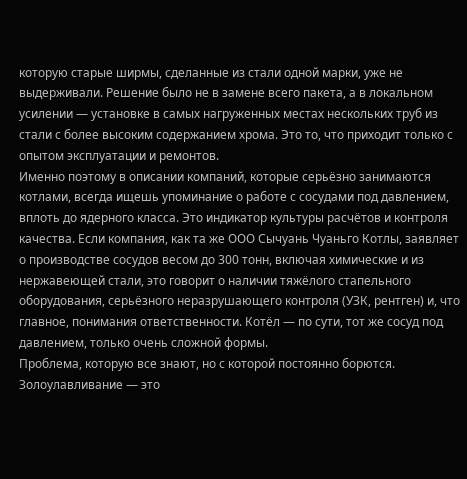которую старые ширмы, сделанные из стали одной марки, уже не выдерживали. Решение было не в замене всего пакета, а в локальном усилении — установке в самых нагруженных местах нескольких труб из стали с более высоким содержанием хрома. Это то, что приходит только с опытом эксплуатации и ремонтов.
Именно поэтому в описании компаний, которые серьёзно занимаются котлами, всегда ищешь упоминание о работе с сосудами под давлением, вплоть до ядерного класса. Это индикатор культуры расчётов и контроля качества. Если компания, как та же ООО Сычуань Чуаньго Котлы, заявляет о производстве сосудов весом до 300 тонн, включая химические и из нержавеющей стали, это говорит о наличии тяжёлого стапельного оборудования, серьёзного неразрушающего контроля (УЗК, рентген) и, что главное, понимания ответственности. Котёл — по сути, тот же сосуд под давлением, только очень сложной формы.
Проблема, которую все знают, но с которой постоянно борются. Золоулавливание — это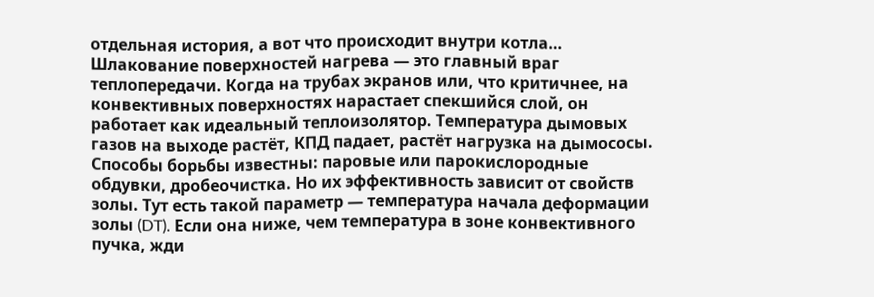отдельная история, а вот что происходит внутри котла… Шлакование поверхностей нагрева — это главный враг теплопередачи. Когда на трубах экранов или, что критичнее, на конвективных поверхностях нарастает спекшийся слой, он работает как идеальный теплоизолятор. Температура дымовых газов на выходе растёт, КПД падает, растёт нагрузка на дымососы.
Способы борьбы известны: паровые или парокислородные обдувки, дробеочистка. Но их эффективность зависит от свойств золы. Тут есть такой параметр — температура начала деформации золы (DT). Если она ниже, чем температура в зоне конвективного пучка, жди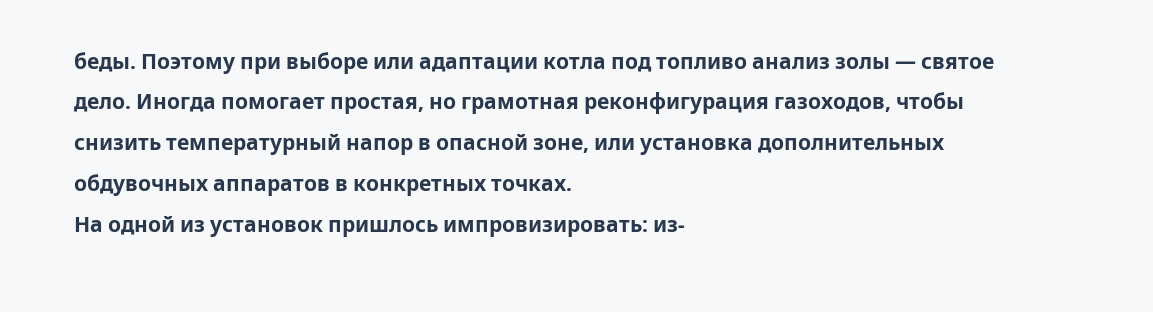беды. Поэтому при выборе или адаптации котла под топливо анализ золы — святое дело. Иногда помогает простая, но грамотная реконфигурация газоходов, чтобы снизить температурный напор в опасной зоне, или установка дополнительных обдувочных аппаратов в конкретных точках.
На одной из установок пришлось импровизировать: из-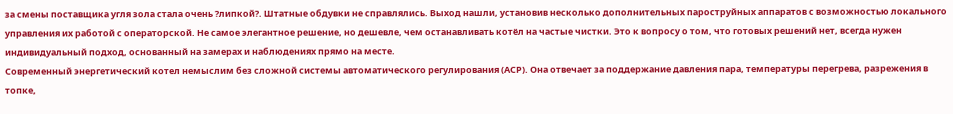за смены поставщика угля зола стала очень ?липкой?. Штатные обдувки не справлялись. Выход нашли, установив несколько дополнительных пароструйных аппаратов с возможностью локального управления их работой с операторской. Не самое элегантное решение, но дешевле, чем останавливать котёл на частые чистки. Это к вопросу о том, что готовых решений нет, всегда нужен индивидуальный подход, основанный на замерах и наблюдениях прямо на месте.
Современный энергетический котел немыслим без сложной системы автоматического регулирования (АСР). Она отвечает за поддержание давления пара, температуры перегрева, разрежения в топке,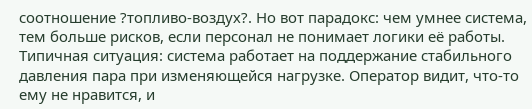соотношение ?топливо-воздух?. Но вот парадокс: чем умнее система, тем больше рисков, если персонал не понимает логики её работы. Типичная ситуация: система работает на поддержание стабильного давления пара при изменяющейся нагрузке. Оператор видит, что-то ему не нравится, и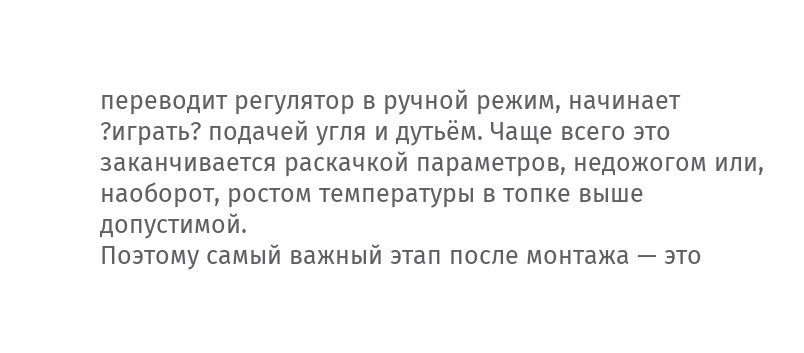переводит регулятор в ручной режим, начинает ?играть? подачей угля и дутьём. Чаще всего это заканчивается раскачкой параметров, недожогом или, наоборот, ростом температуры в топке выше допустимой.
Поэтому самый важный этап после монтажа — это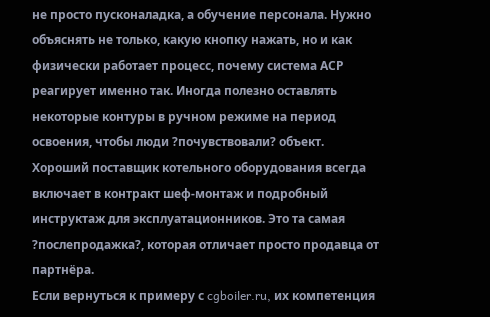не просто пусконаладка, а обучение персонала. Нужно объяснять не только, какую кнопку нажать, но и как физически работает процесс, почему система АСР реагирует именно так. Иногда полезно оставлять некоторые контуры в ручном режиме на период освоения, чтобы люди ?почувствовали? объект. Хороший поставщик котельного оборудования всегда включает в контракт шеф-монтаж и подробный инструктаж для эксплуатационников. Это та самая ?послепродажка?, которая отличает просто продавца от партнёра.
Если вернуться к примеру с cgboiler.ru, их компетенция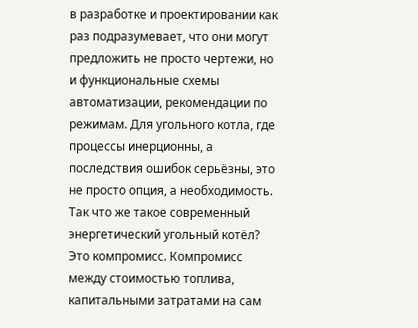в разработке и проектировании как раз подразумевает, что они могут предложить не просто чертежи, но и функциональные схемы автоматизации, рекомендации по режимам. Для угольного котла, где процессы инерционны, а последствия ошибок серьёзны, это не просто опция, а необходимость.
Так что же такое современный энергетический угольный котёл? Это компромисс. Компромисс между стоимостью топлива, капитальными затратами на сам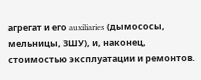агрегат и его auxiliaries (дымососы, мельницы, ЗШУ), и, наконец, стоимостью эксплуатации и ремонтов.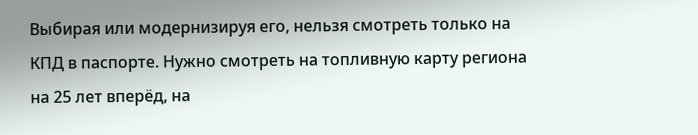Выбирая или модернизируя его, нельзя смотреть только на КПД в паспорте. Нужно смотреть на топливную карту региона на 25 лет вперёд, на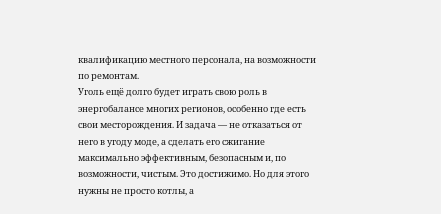квалификацию местного персонала, на возможности по ремонтам.
Уголь ещё долго будет играть свою роль в энергобалансе многих регионов, особенно где есть свои месторождения. И задача — не отказаться от него в угоду моде, а сделать его сжигание максимально эффективным, безопасным и, по возможности, чистым. Это достижимо. Но для этого нужны не просто котлы, а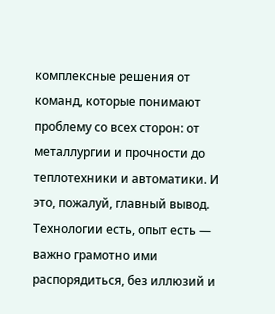комплексные решения от команд, которые понимают проблему со всех сторон: от металлургии и прочности до теплотехники и автоматики. И это, пожалуй, главный вывод. Технологии есть, опыт есть — важно грамотно ими распорядиться, без иллюзий и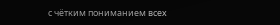с чётким пониманием всех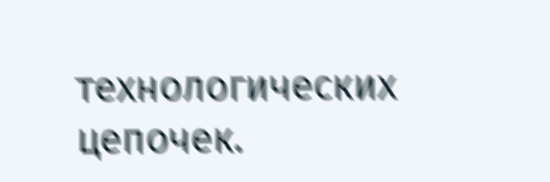технологических цепочек.